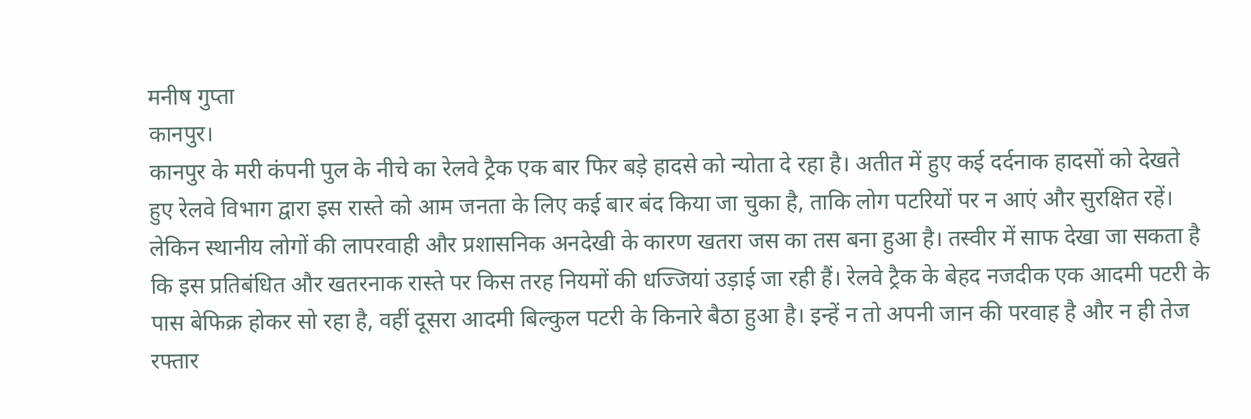मनीष गुप्ता
कानपुर।
कानपुर के मरी कंपनी पुल के नीचे का रेलवे ट्रैक एक बार फिर बड़े हादसे को न्योता दे रहा है। अतीत में हुए कई दर्दनाक हादसों को देखते हुए रेलवे विभाग द्वारा इस रास्ते को आम जनता के लिए कई बार बंद किया जा चुका है, ताकि लोग पटरियों पर न आएं और सुरक्षित रहें। लेकिन स्थानीय लोगों की लापरवाही और प्रशासनिक अनदेखी के कारण खतरा जस का तस बना हुआ है। तस्वीर में साफ देखा जा सकता है कि इस प्रतिबंधित और खतरनाक रास्ते पर किस तरह नियमों की धज्जियां उड़ाई जा रही हैं। रेलवे ट्रैक के बेहद नजदीक एक आदमी पटरी के पास बेफिक्र होकर सो रहा है, वहीं दूसरा आदमी बिल्कुल पटरी के किनारे बैठा हुआ है। इन्हें न तो अपनी जान की परवाह है और न ही तेज रफ्तार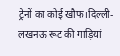ट्रेनों का कोई खौफ।दिल्ली-लखनऊ रूट की गाड़ियां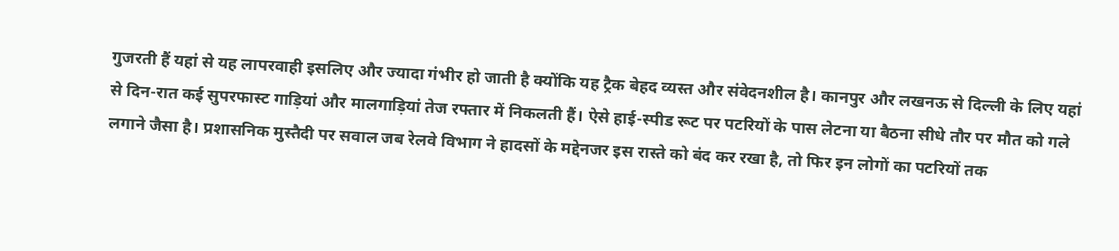गुजरती हैं यहां से यह लापरवाही इसलिए और ज्यादा गंभीर हो जाती है क्योंकि यह ट्रैक बेहद व्यस्त और संवेदनशील है। कानपुर और लखनऊ से दिल्ली के लिए यहां से दिन-रात कई सुपरफास्ट गाड़ियां और मालगाड़ियां तेज रफ्तार में निकलती हैं। ऐसे हाई-स्पीड रूट पर पटरियों के पास लेटना या बैठना सीधे तौर पर मौत को गले लगाने जैसा है। प्रशासनिक मुस्तैदी पर सवाल जब रेलवे विभाग ने हादसों के मद्देनजर इस रास्ते को बंद कर रखा है, तो फिर इन लोगों का पटरियों तक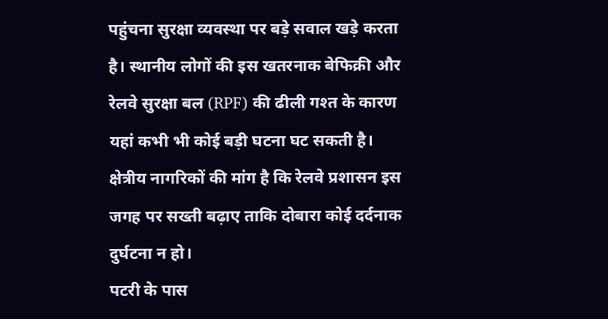पहुंचना सुरक्षा व्यवस्था पर बड़े सवाल खड़े करता है। स्थानीय लोगों की इस खतरनाक बेफिक्री और रेलवे सुरक्षा बल (RPF) की ढीली गश्त के कारण यहां कभी भी कोई बड़ी घटना घट सकती है। क्षेत्रीय नागरिकों की मांग है कि रेलवे प्रशासन इस जगह पर सख्ती बढ़ाए ताकि दोबारा कोई दर्दनाक दुर्घटना न हो।
पटरी के पास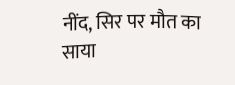नींद, सिर पर मौत का साया